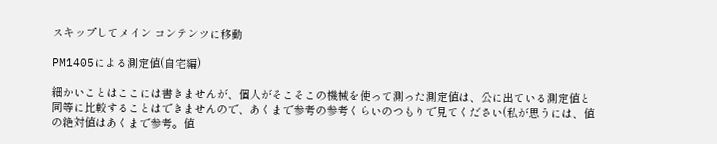スキップしてメイン コンテンツに移動

PM1405による測定値(自宅編)

細かいことはここには書きませんが、個人がそこそこの機械を使って測った測定値は、公に出ている測定値と同等に比較することはできませんので、あくまで参考の参考くらいのつもりで見てください(私が思うには、値の絶対値はあくまで参考。値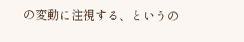の変動に注視する、というの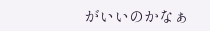がいいのかなぁ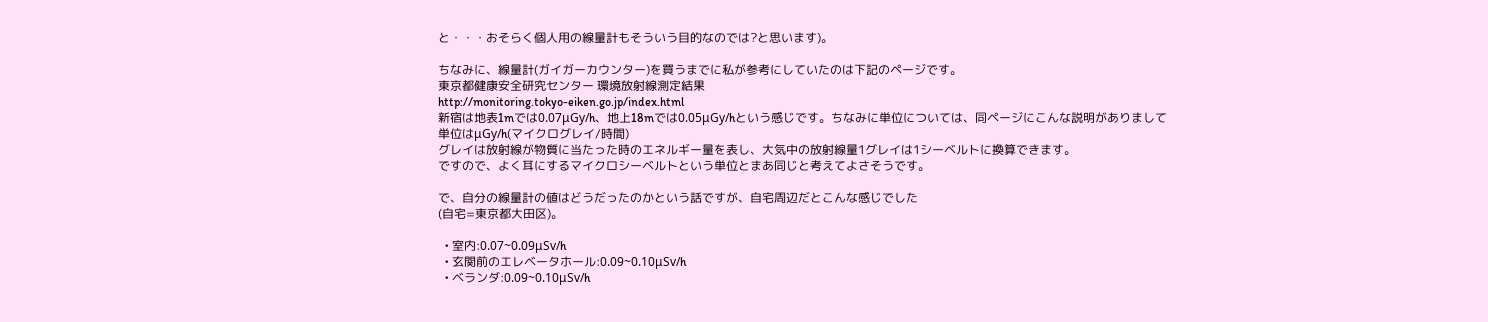と・・・おそらく個人用の線量計もそういう目的なのでは?と思います)。

ちなみに、線量計(ガイガーカウンター)を買うまでに私が参考にしていたのは下記のページです。
東京都健康安全研究センター 環境放射線測定結果
http://monitoring.tokyo-eiken.go.jp/index.html
新宿は地表1mでは0.07μGy/h、地上18mでは0.05μGy/hという感じです。ちなみに単位については、同ページにこんな説明がありまして
単位はμGy/h(マイクログレイ/時間)
グレイは放射線が物質に当たった時のエネルギー量を表し、大気中の放射線量1グレイは1シーベルトに換算できます。
ですので、よく耳にするマイクロシーベルトという単位とまあ同じと考えてよさそうです。

で、自分の線量計の値はどうだったのかという話ですが、自宅周辺だとこんな感じでした
(自宅=東京都大田区)。

  • 室内:0.07~0.09μSv/h
  • 玄関前のエレベータホール:0.09~0.10μSv/h
  • ベランダ:0.09~0.10μSv/h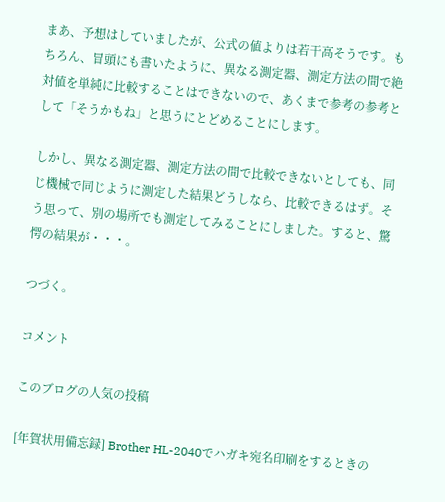まあ、予想はしていましたが、公式の値よりは若干高そうです。もちろん、冒頭にも書いたように、異なる測定器、測定方法の間で絶対値を単純に比較することはできないので、あくまで参考の参考として「そうかもね」と思うにとどめることにします。

しかし、異なる測定器、測定方法の間で比較できないとしても、同じ機械で同じように測定した結果どうしなら、比較できるはず。そう思って、別の場所でも測定してみることにしました。すると、驚愕の結果が・・・。

つづく。

コメント

このブログの人気の投稿

[年賀状用備忘録] Brother HL-2040でハガキ宛名印刷をするときの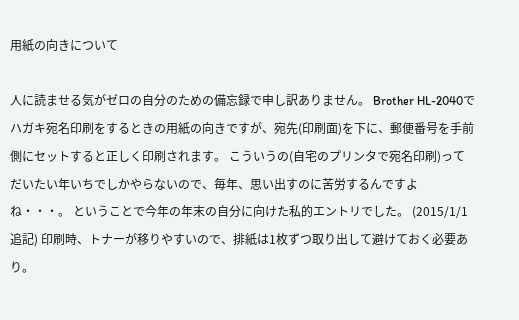用紙の向きについて

人に読ませる気がゼロの自分のための備忘録で申し訳ありません。 Brother HL-2040でハガキ宛名印刷をするときの用紙の向きですが、宛先(印刷面)を下に、郵便番号を手前側にセットすると正しく印刷されます。 こういうの(自宅のプリンタで宛名印刷)ってだいたい年いちでしかやらないので、毎年、思い出すのに苦労するんですよね・・・。 ということで今年の年末の自分に向けた私的エントリでした。 (2015/1/1追記) 印刷時、トナーが移りやすいので、排紙は1枚ずつ取り出して避けておく必要あり。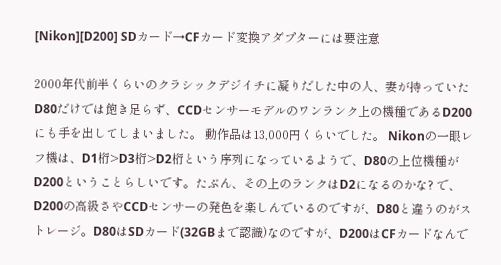[Nikon][D200] SDカード→CFカード変換アダプターには要注意

2000年代前半くらいのクラシックデジイチに凝りだした中の人、妻が持っていたD80だけでは飽き足らず、CCDセンサーモデルのワンランク上の機種であるD200にも手を出してしまいました。 動作品は13,000円くらいでした。 Nikonの一眼レフ機は、D1桁>D3桁>D2桁という序列になっているようで、D80の上位機種がD200ということらしいです。たぶん、その上のランクはD2になるのかな? で、D200の高級さやCCDセンサーの発色を楽しんでいるのですが、D80と違うのがストレージ。D80はSDカード(32GBまで認識)なのですが、D200はCFカードなんで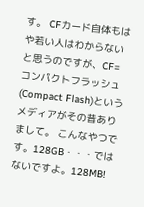す。 CFカード自体もはや若い人はわからないと思うのですが、CF=コンパクトフラッシュ(Compact Flash)というメディアがその昔ありまして。 こんなやつです。128GB・・・ではないですよ。128MB!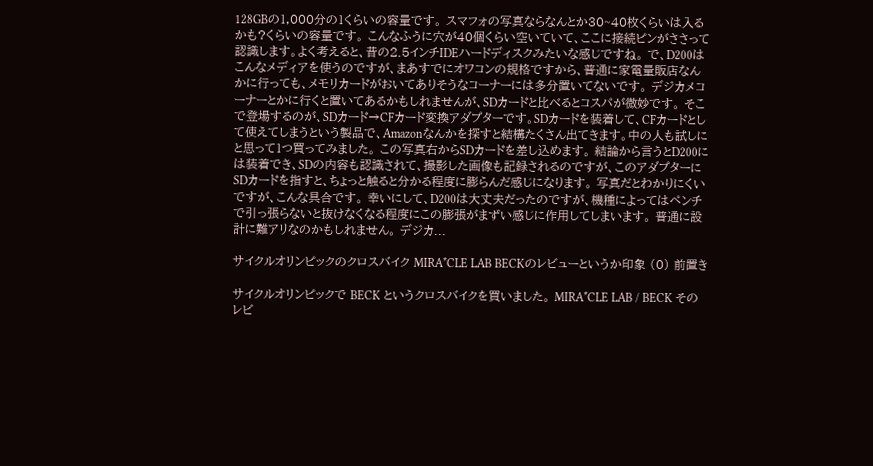128GBの1,000分の1くらいの容量です。 スマフォの写真ならなんとか30~40枚くらいは入るかも?くらいの容量です。 こんなふうに穴が40個くらい空いていて、ここに接続ピンがささって認識します。よく考えると、昔の2.5インチIDEハードディスクみたいな感じですね。 で、D200はこんなメディアを使うのですが、まあすでにオワコンの規格ですから、普通に家電量販店なんかに行っても、メモリカードがおいてありそうなコーナーには多分置いてないです。 デジカメコーナーとかに行くと置いてあるかもしれませんが、SDカードと比べるとコスパが微妙です。 そこで登場するのが、SDカード→CFカード変換アダプターです。SDカードを装着して、CFカードとして使えてしまうという製品で、Amazonなんかを探すと結構たくさん出てきます。中の人も試しにと思って1つ買ってみました。 この写真右からSDカードを差し込めます。 結論から言うとD200には装着でき、SDの内容も認識されて、撮影した画像も記録されるのですが、このアダプターにSDカードを指すと、ちょっと触ると分かる程度に膨らんだ感じになります。 写真だとわかりにくいですが、こんな具合です。 幸いにして、D200は大丈夫だったのですが、機種によってはペンチで引っ張らないと抜けなくなる程度にこの膨張がまずい感じに作用してしまいます。 普通に設計に難アリなのかもしれません。 デジカ...

サイクルオリンピックのクロスバイク MIRA*CLE LAB BECKのレビューというか印象 (0) 前置き

サイクルオリンピックで BECK というクロスバイクを買いました。 MIRA*CLE LAB / BECK そのレビ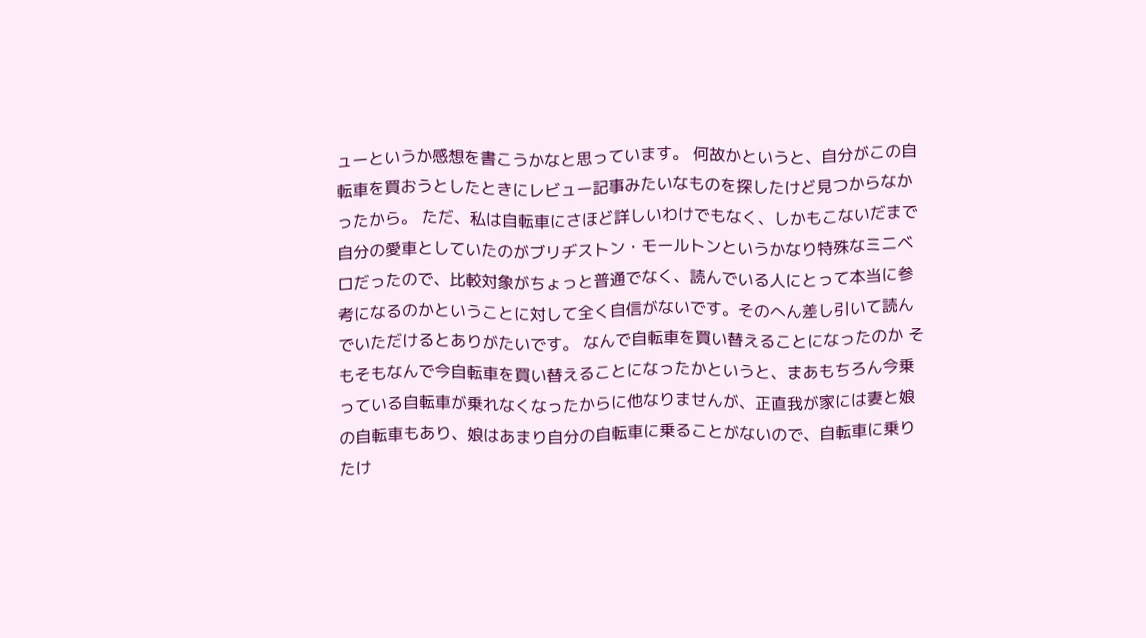ューというか感想を書こうかなと思っています。 何故かというと、自分がこの自転車を買おうとしたときにレビュー記事みたいなものを探したけど見つからなかったから。 ただ、私は自転車にさほど詳しいわけでもなく、しかもこないだまで自分の愛車としていたのがブリヂストン・モールトンというかなり特殊なミニベロだったので、比較対象がちょっと普通でなく、読んでいる人にとって本当に参考になるのかということに対して全く自信がないです。そのへん差し引いて読んでいただけるとありがたいです。 なんで自転車を買い替えることになったのか そもそもなんで今自転車を買い替えることになったかというと、まあもちろん今乗っている自転車が乗れなくなったからに他なりませんが、正直我が家には妻と娘の自転車もあり、娘はあまり自分の自転車に乗ることがないので、自転車に乗りたけ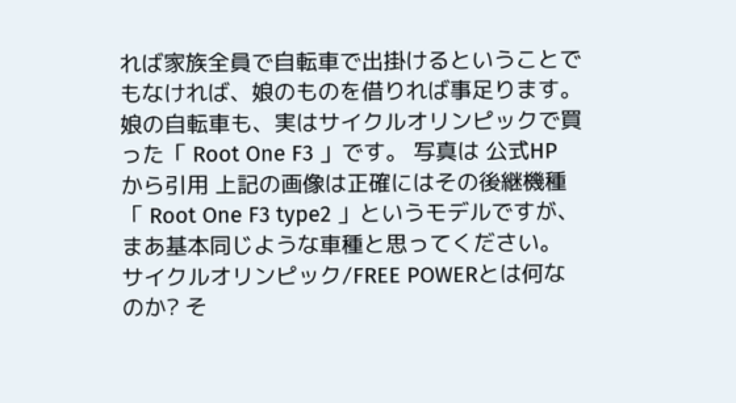れば家族全員で自転車で出掛けるということでもなければ、娘のものを借りれば事足ります。 娘の自転車も、実はサイクルオリンピックで買った「 Root One F3 」です。 写真は 公式HP から引用 上記の画像は正確にはその後継機種「 Root One F3 type2 」というモデルですが、まあ基本同じような車種と思ってください。 サイクルオリンピック/FREE POWERとは何なのか? そ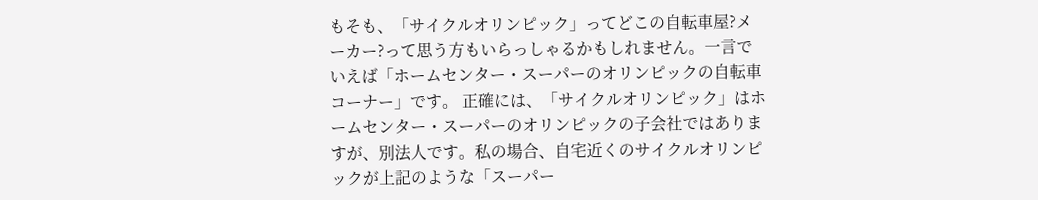もそも、「サイクルオリンピック」ってどこの自転車屋?メーカー?って思う方もいらっしゃるかもしれません。一言でいえば「ホームセンター・スーパーのオリンピックの自転車コーナー」です。 正確には、「サイクルオリンピック」はホームセンター・スーパーのオリンピックの子会社ではありますが、別法人です。私の場合、自宅近くのサイクルオリンピックが上記のような「スーパー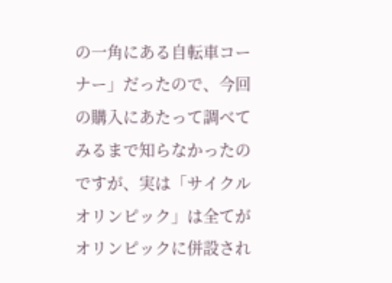の一角にある自転車コーナー」だったので、今回の購入にあたって調べてみるまで知らなかったのですが、実は「サイクルオリンピック」は全てがオリンピックに併設され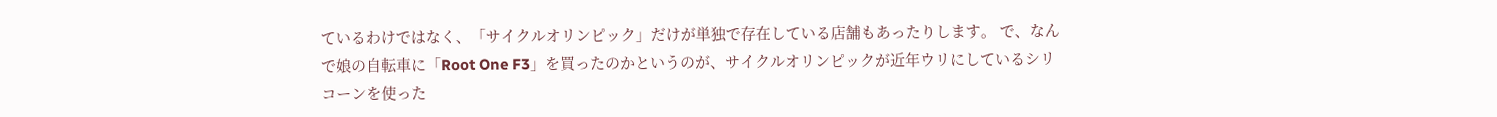ているわけではなく、「サイクルオリンピック」だけが単独で存在している店舗もあったりします。 で、なんで娘の自転車に「Root One F3」を買ったのかというのが、サイクルオリンピックが近年ウリにしているシリコーンを使った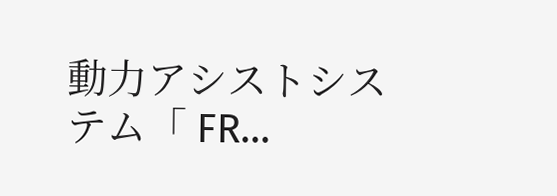動力アシストシステム「 FR...